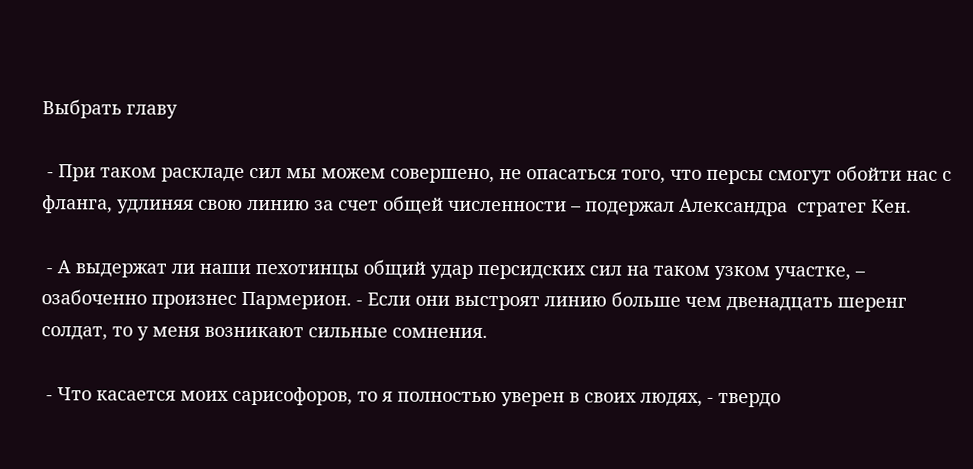Выбрать главу

 - При таком раскладе сил мы можем совершено, не опасаться того, что персы смогут обойти нас с фланга, удлиняя свою линию за счет общей численности – подержал Александра  стратег Кен.

 - А выдержат ли наши пехотинцы общий удар персидских сил на таком узком участке, – озабоченно произнес Пармерион. - Если они выстроят линию больше чем двенадцать шеренг солдат, то у меня возникают сильные сомнения.

 - Что касается моих сарисофоров, то я полностью уверен в своих людях, - твердо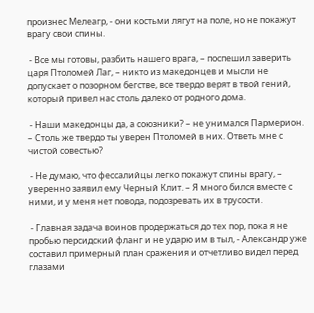произнес Мелеагр, - они костьми лягут на поле, но не покажут врагу свои спины.

 - Все мы готовы, разбить нашего врага, – поспешил заверить царя Птоломей Лаг, – никто из македонцев и мысли не допускает о позорном бегстве, все твердо верят в твой гений, который привел нас столь далеко от родного дома.

 - Наши македонцы да, а союзники? – не унимался Пармерион. – Столь же твердо ты уверен Птоломей в них. Ответь мне с чистой совестью?

 - Не думаю, что фессалийцы легко покажут спины врагу, – уверенно заявил ему Черный Клит. – Я много бился вместе с ними, и у меня нет повода, подозревать их в трусости.

 - Главная задача воинов продержаться до тех пор, пока я не пробью персидский фланг и не ударю им в тыл, - Александр уже составил примерный план сражения и отчетливо видел перед глазами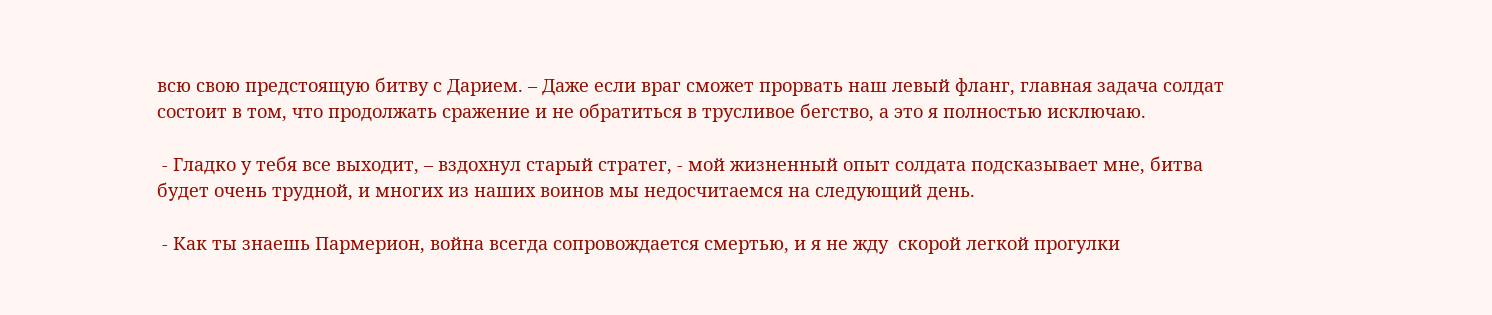всю свою предстоящую битву с Дарием. – Даже если враг сможет прорвать наш левый фланг, главная задача солдат состоит в том, что продолжать сражение и не обратиться в трусливое бегство, а это я полностью исключаю.

 - Гладко у тебя все выходит, – вздохнул старый стратег, - мой жизненный опыт солдата подсказывает мне, битва будет очень трудной, и многих из наших воинов мы недосчитаемся на следующий день.

 - Как ты знаешь Пармерион, война всегда сопровождается смертью, и я не жду  скорой легкой прогулки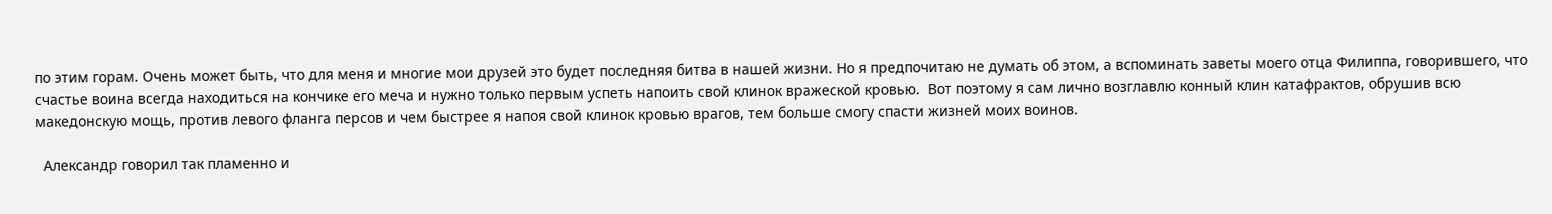по этим горам. Очень может быть, что для меня и многие мои друзей это будет последняя битва в нашей жизни. Но я предпочитаю не думать об этом, а вспоминать заветы моего отца Филиппа, говорившего, что счастье воина всегда находиться на кончике его меча и нужно только первым успеть напоить свой клинок вражеской кровью.  Вот поэтому я сам лично возглавлю конный клин катафрактов, обрушив всю македонскую мощь, против левого фланга персов и чем быстрее я напоя свой клинок кровью врагов, тем больше смогу спасти жизней моих воинов.

  Александр говорил так пламенно и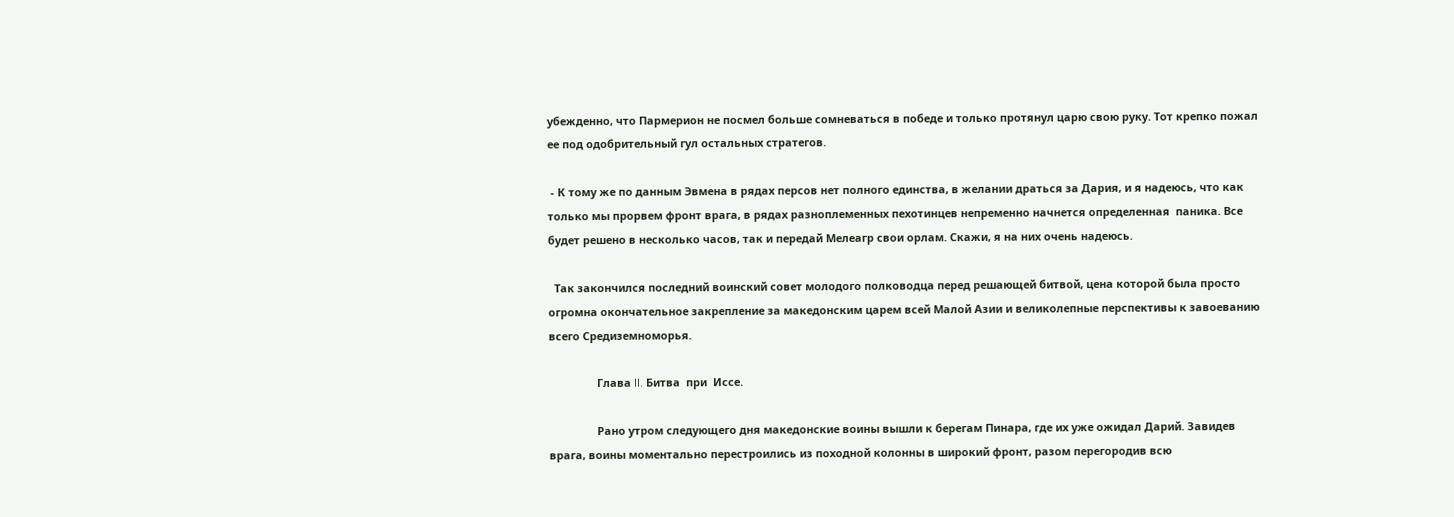убежденно, что Пармерион не посмел больше сомневаться в победе и только протянул царю свою руку. Тот крепко пожал ее под одобрительный гул остальных стратегов.

 - К тому же по данным Эвмена в рядах персов нет полного единства, в желании драться за Дария, и я надеюсь, что как только мы прорвем фронт врага, в рядах разноплеменных пехотинцев непременно начнется определенная  паника. Все будет решено в несколько часов, так и передай Мелеагр свои орлам. Скажи, я на них очень надеюсь.

  Так закончился последний воинский совет молодого полководца перед решающей битвой, цена которой была просто огромна окончательное закрепление за македонским царем всей Малой Азии и великолепные перспективы к завоеванию всего Средиземноморья.

                Глава II. Битва  при  Иссе.

                Рано утром следующего дня македонские воины вышли к берегам Пинара, где их уже ожидал Дарий. Завидев врага, воины моментально перестроились из походной колонны в широкий фронт, разом перегородив всю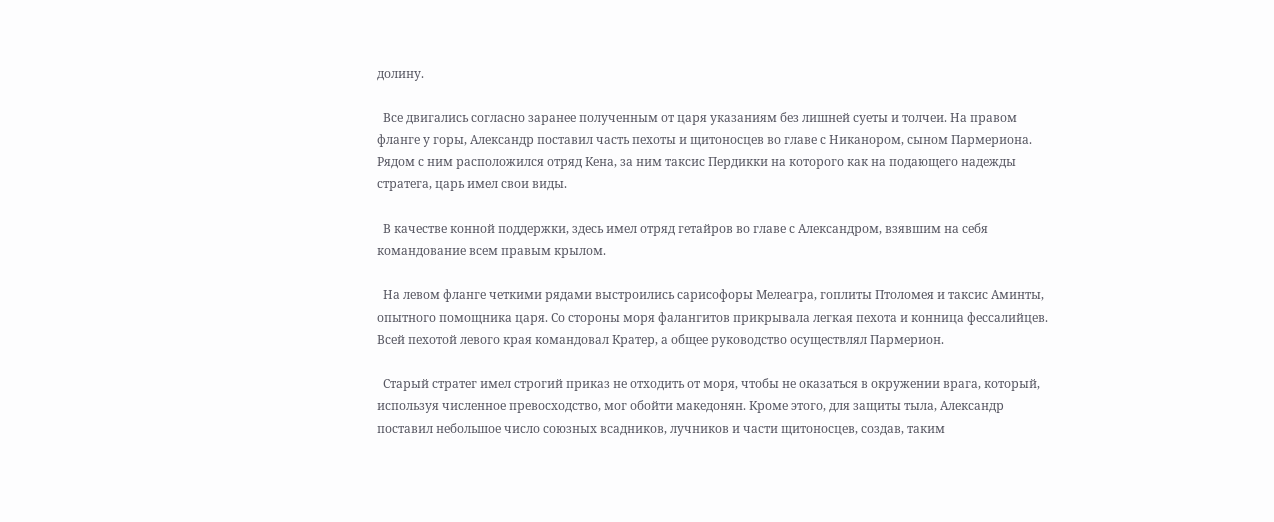долину.

  Все двигались согласно заранее полученным от царя указаниям без лишней суеты и толчеи. На правом фланге у горы, Александр поставил часть пехоты и щитоносцев во главе с Никанором, сыном Пармериона. Рядом с ним расположился отряд Кена, за ним таксис Пердикки на которого как на подающего надежды стратега, царь имел свои виды.

  В качестве конной поддержки, здесь имел отряд гетайров во главе с Александром, взявшим на себя командование всем правым крылом.

  На левом фланге четкими рядами выстроились сарисофоры Мелеагра, гоплиты Птоломея и таксис Аминты, опытного помощника царя. Со стороны моря фалангитов прикрывала легкая пехота и конница фессалийцев. Всей пехотой левого края командовал Кратер, а общее руководство осуществлял Пармерион.

  Старый стратег имел строгий приказ не отходить от моря, чтобы не оказаться в окружении врага, который, используя численное превосходство, мог обойти македонян. Кроме этого, для защиты тыла, Александр  поставил небольшое число союзных всадников, лучников и части щитоносцев, создав, таким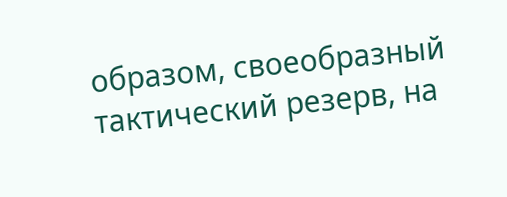образом, своеобразный тактический резерв, на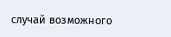случай возможного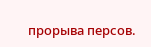прорыва персов.